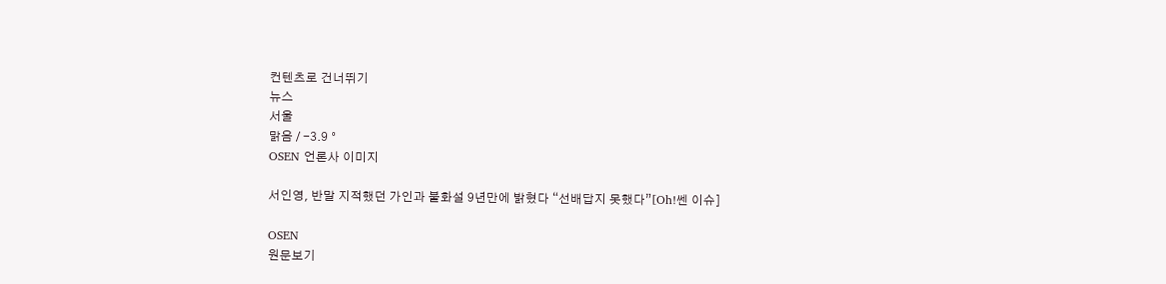컨텐츠로 건너뛰기
뉴스
서울
맑음 / -3.9 °
OSEN 언론사 이미지

서인영, 반말 지적했던 가인과 불화설 9년만에 밝혔다 “선배답지 못했다”[Oh!쎈 이슈]

OSEN
원문보기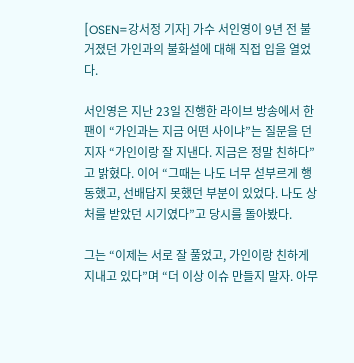[OSEN=강서정 기자] 가수 서인영이 9년 전 불거졌던 가인과의 불화설에 대해 직접 입을 열었다.

서인영은 지난 23일 진행한 라이브 방송에서 한 팬이 “가인과는 지금 어떤 사이냐”는 질문을 던지자 “가인이랑 잘 지낸다. 지금은 정말 친하다”고 밝혔다. 이어 “그때는 나도 너무 섣부르게 행동했고, 선배답지 못했던 부분이 있었다. 나도 상처를 받았던 시기였다”고 당시를 돌아봤다.

그는 “이제는 서로 잘 풀었고, 가인이랑 친하게 지내고 있다”며 “더 이상 이슈 만들지 말자. 아무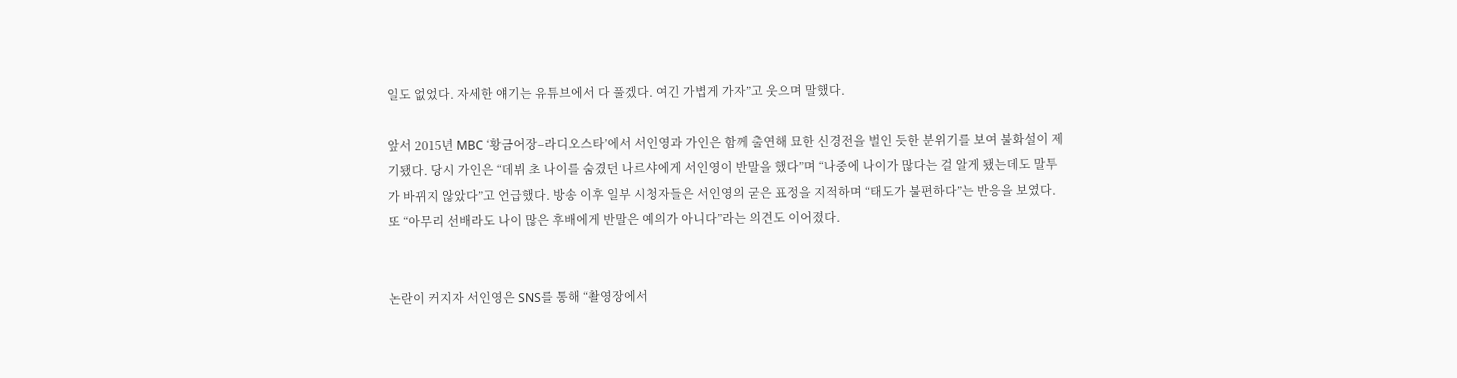일도 없었다. 자세한 얘기는 유튜브에서 다 풀겠다. 여긴 가볍게 가자”고 웃으며 말했다.

앞서 2015년 MBC ‘황금어장–라디오스타’에서 서인영과 가인은 함께 출연해 묘한 신경전을 벌인 듯한 분위기를 보여 불화설이 제기됐다. 당시 가인은 “데뷔 초 나이를 숨겼던 나르샤에게 서인영이 반말을 했다”며 “나중에 나이가 많다는 걸 알게 됐는데도 말투가 바뀌지 않았다”고 언급했다. 방송 이후 일부 시청자들은 서인영의 굳은 표정을 지적하며 “태도가 불편하다”는 반응을 보였다. 또 “아무리 선배라도 나이 많은 후배에게 반말은 예의가 아니다”라는 의견도 이어졌다.


논란이 커지자 서인영은 SNS를 통해 “촬영장에서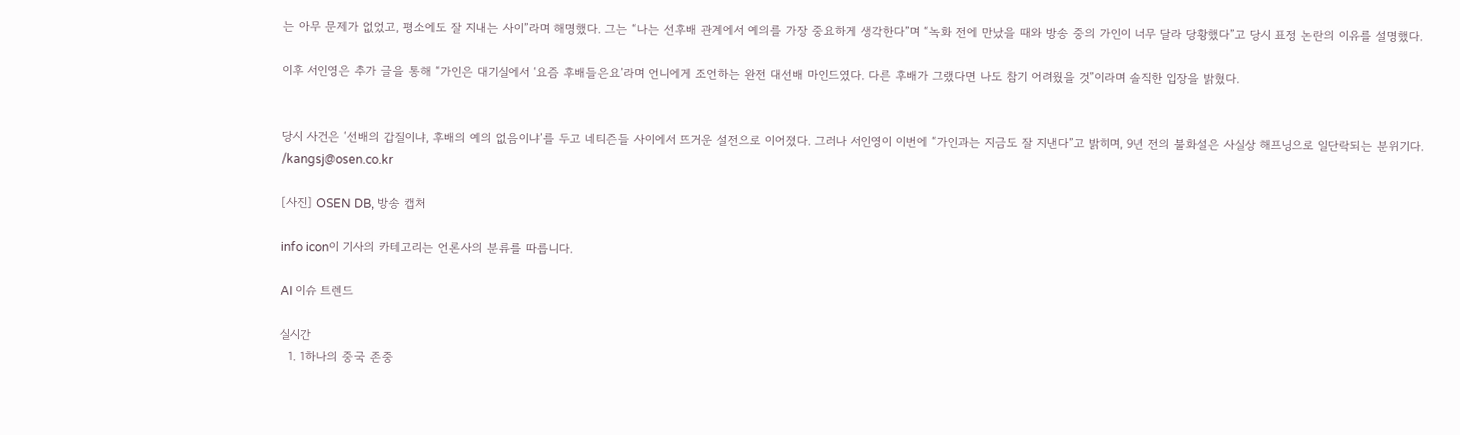는 아무 문제가 없었고, 평소에도 잘 지내는 사이”라며 해명했다. 그는 “나는 선후배 관계에서 예의를 가장 중요하게 생각한다”며 “녹화 전에 만났을 때와 방송 중의 가인이 너무 달라 당황했다”고 당시 표정 논란의 이유를 설명했다.

이후 서인영은 추가 글을 통해 “가인은 대기실에서 ‘요즘 후배들은요’라며 언니에게 조언하는 완전 대선배 마인드였다. 다른 후배가 그랬다면 나도 참기 어려웠을 것”이라며 솔직한 입장을 밝혔다.


당시 사건은 ‘선배의 갑질이냐, 후배의 예의 없음이냐’를 두고 네티즌들 사이에서 뜨거운 설전으로 이어졌다. 그러나 서인영이 이번에 “가인과는 지금도 잘 지낸다”고 밝히며, 9년 전의 불화설은 사실상 해프닝으로 일단락되는 분위기다. /kangsj@osen.co.kr

[사진] OSEN DB, 방송 캡처

info icon이 기사의 카테고리는 언론사의 분류를 따릅니다.

AI 이슈 트렌드

실시간
  1. 1하나의 중국 존중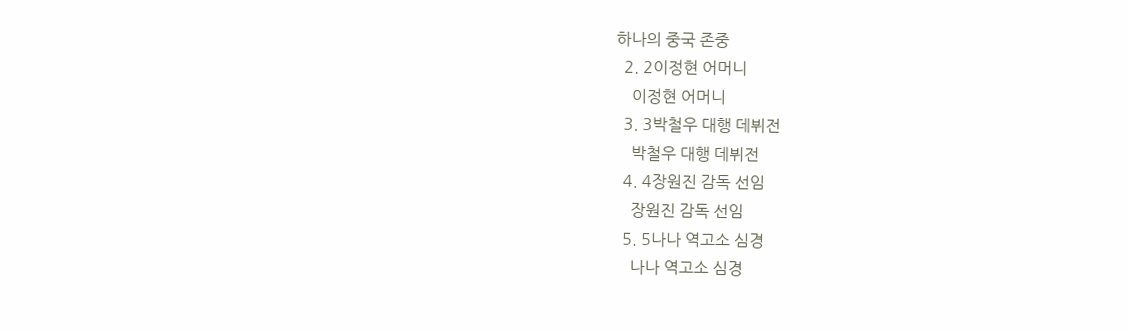하나의 중국 존중
  2. 2이정현 어머니
    이정현 어머니
  3. 3박철우 대행 데뷔전
    박철우 대행 데뷔전
  4. 4장원진 감독 선임
    장원진 감독 선임
  5. 5나나 역고소 심경
    나나 역고소 심경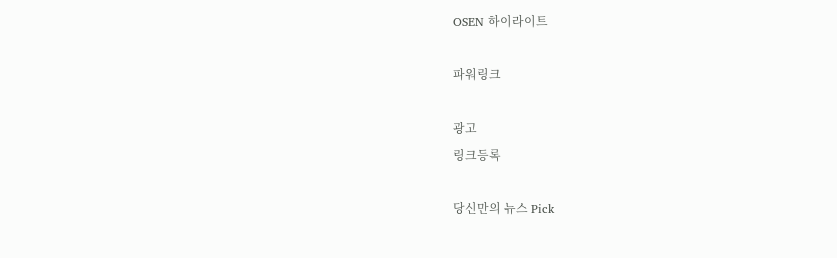OSEN 하이라이트

파워링크

광고
링크등록

당신만의 뉴스 Pick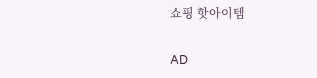쇼핑 핫아이템

AD